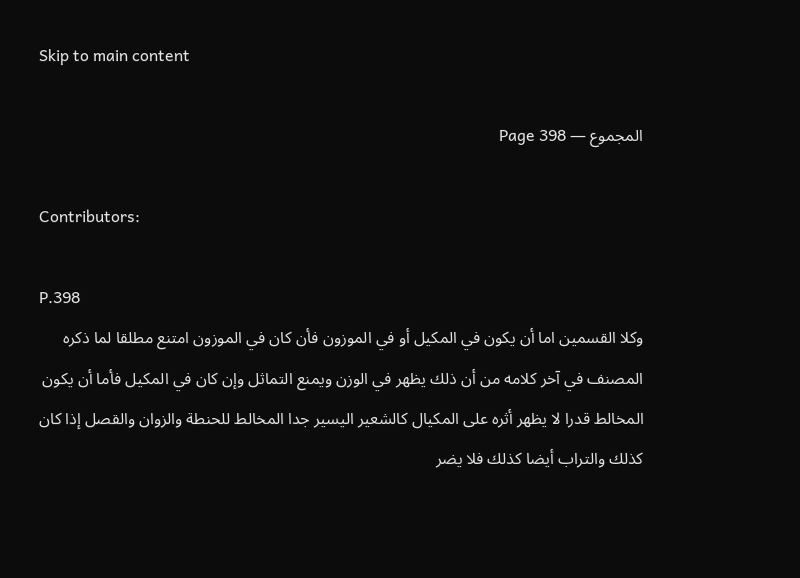Skip to main content

المجموع — Page 398

Contributors:

P.398
وكلا القسمين اما أن يكون في المكيل أو في الموزون فأن كان في الموزون امتنع مطلقا لما ذكره المصنف في آخر كلامه من أن ذلك يظهر في الوزن ويمنع التماثل وإن كان في المكيل فأما أن يكون المخالط قدرا لا يظهر أثره على المكيال كالشعير اليسير جدا المخالط للحنطة والزوان والقصل إذا كان كذلك والتراب أيضا كذلك فلا يضر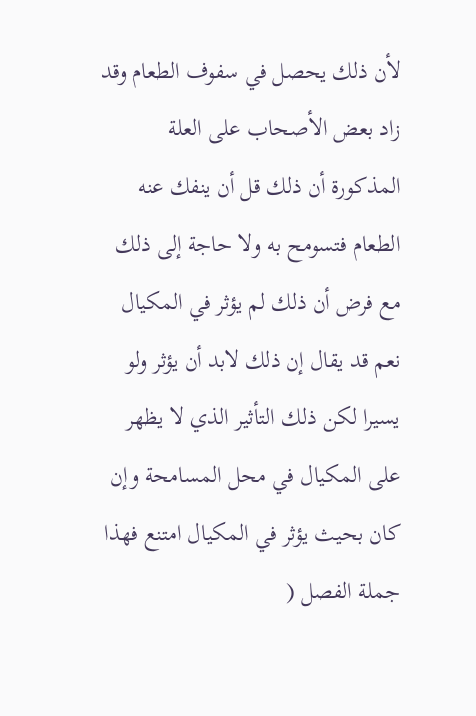لأن ذلك يحصل في سفوف الطعام وقد زاد بعض الأصحاب على العلة المذكورة أن ذلك قل أن ينفك عنه الطعام فتسومح به ولا حاجة إلى ذلك مع فرض أن ذلك لم يؤثر في المكيال نعم قد يقال إن ذلك لابد أن يؤثر ولو يسيرا لكن ذلك التأثير الذي لا يظهر على المكيال في محل المسامحة وإن كان بحيث يؤثر في المكيال امتنع فهذا جملة الفصل (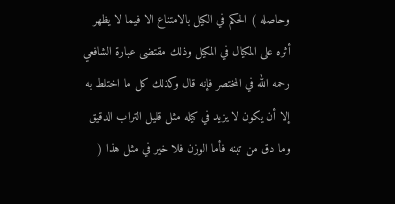وحاصله ) الحكم في الكيل بالامتناع الا فيما لا يظهر أثره على المكيال في المكيل وذلك مقتضى عبارة الشافعي رحمه الله في المختصر فإنه قال وكذلك كل ما اختلط به إلا أن يكون لا يزيد في كيله مثل قليل التراب الدقيق وما دق من تبنه فأما الوزن فلا خير في مثل هذا (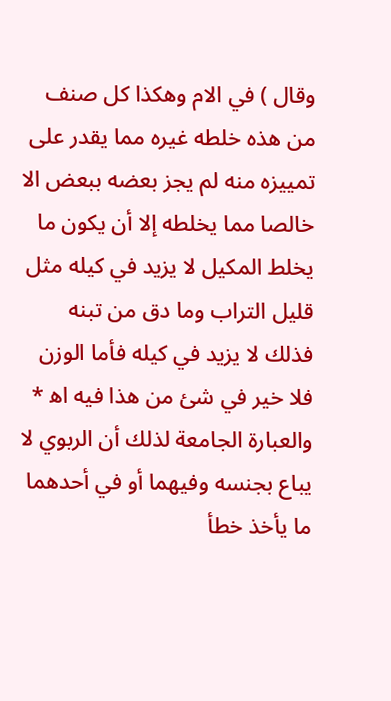وقال ) في الام وهكذا كل صنف من هذه خلطه غيره مما يقدر على تمييزه منه لم يجز بعضه ببعض الا خالصا مما يخلطه إلا أن يكون ما يخلط المكيل لا يزيد في كيله مثل قليل التراب وما دق من تبنه فذلك لا يزيد في كيله فأما الوزن فلا خير في شئ من هذا فيه اه‍ * والعبارة الجامعة لذلك أن الربوي لا يباع بجنسه وفيهما أو في أحدهما ما يأخذ خطأ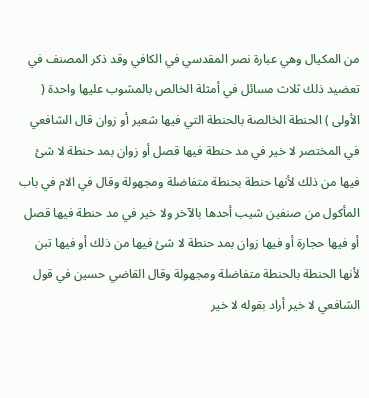من المكيال وهي عبارة نصر المقدسي في الكافي وقد ذكر المصنف في تعضيد ذلك ثلاث مسائل في أمثلة الخالص بالمشوب عليها واحدة ( الأولى ) الحنطة الخالصة بالحنطة التي فيها شعير أو زوان قال الشافعي في المختصر لا خير في مد حنطة فيها قصل أو زوان بمد حنطة لا شئ فيها من ذلك لأنها حنطة بحنطة متفاضلة ومجهولة وقال في الام في باب المأكول من صنفين شيب أحدها بالآخر ولا خير في مد حنطة فيها قصل أو فيها حجارة أو فيها زوان بمد حنطة لا شئ فيها من ذلك أو فيها تبن لأنها الحنطة بالحنطة متفاضلة ومجهولة وقال القاضي حسين في قول الشافعي لا خير أراد بقوله لا خير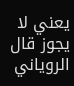يعني لا يجوز قال الروياني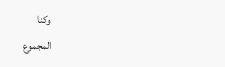وكنا
المجموع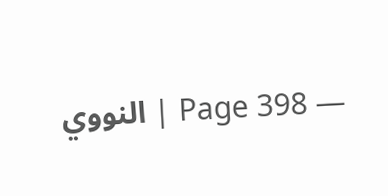— Page 398 | النووي